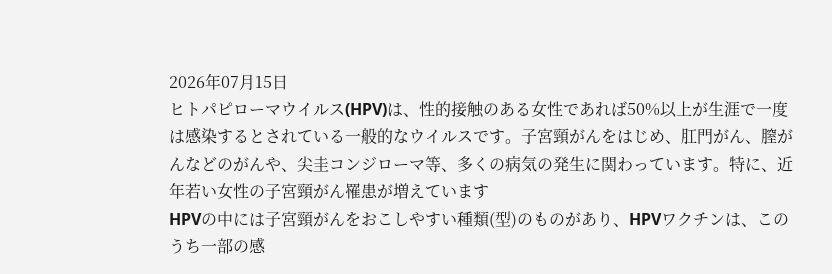2026年07月15日
ヒトパピローマウイルス(HPV)は、性的接触のある女性であれば50%以上が生涯で一度は感染するとされている一般的なウイルスです。子宮頸がんをはじめ、肛門がん、膣がんなどのがんや、尖圭コンジローマ等、多くの病気の発生に関わっています。特に、近年若い女性の子宮頸がん罹患が増えています
HPVの中には子宮頸がんをおこしやすい種類(型)のものがあり、HPVワクチンは、このうち一部の感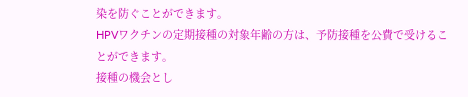染を防ぐことができます。
HPVワクチンの定期接種の対象年齢の方は、予防接種を公費で受けることができます。
接種の機会とし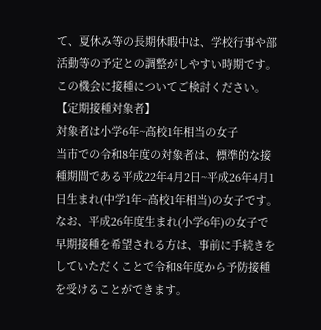て、夏休み等の長期休暇中は、学校行事や部活動等の予定との調整がしやすい時期です。この機会に接種についてご検討ください。
【定期接種対象者】
対象者は小学6年~高校1年相当の女子
当市での令和8年度の対象者は、標準的な接種期間である平成22年4月2日~平成26年4月1日生まれ(中学1年~高校1年相当)の女子です。
なお、平成26年度生まれ(小学6年)の女子で早期接種を希望される方は、事前に手続きをしていただくことで令和8年度から予防接種を受けることができます。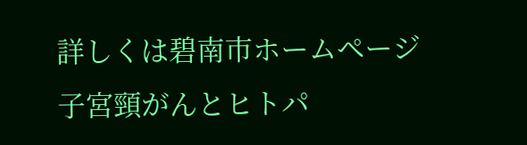詳しくは碧南市ホームページ 子宮頸がんとヒトパ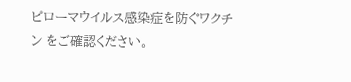ピローマウイルス感染症を防ぐワクチン をご確認ください。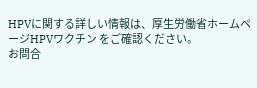HPVに関する詳しい情報は、厚生労働省ホームページHPVワクチン をご確認ください。
お問合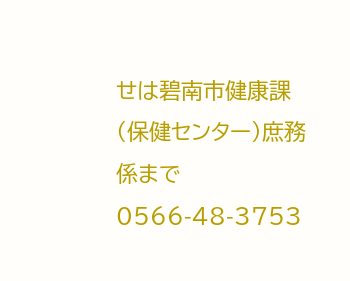せは碧南市健康課(保健センター)庶務係まで
0566-48-3753